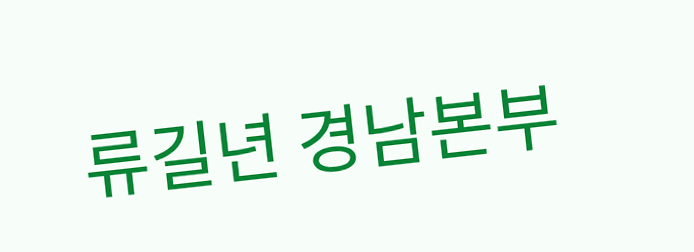류길년 경남본부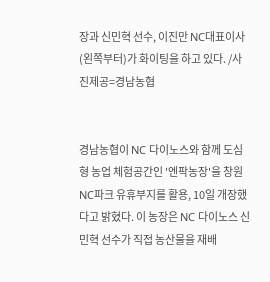장과 신민혁 선수, 이진만 NC대표이사(왼쪽부터)가 화이팅을 하고 있다. /사진제공=경남농협


경남농협이 NC 다이노스와 함께 도심형 농업 체험공간인 '엔팍농장'을 창원NC파크 유휴부지를 활용, 10일 개장했다고 밝혔다. 이 농장은 NC 다이노스 신민혁 선수가 직접 농산물을 재배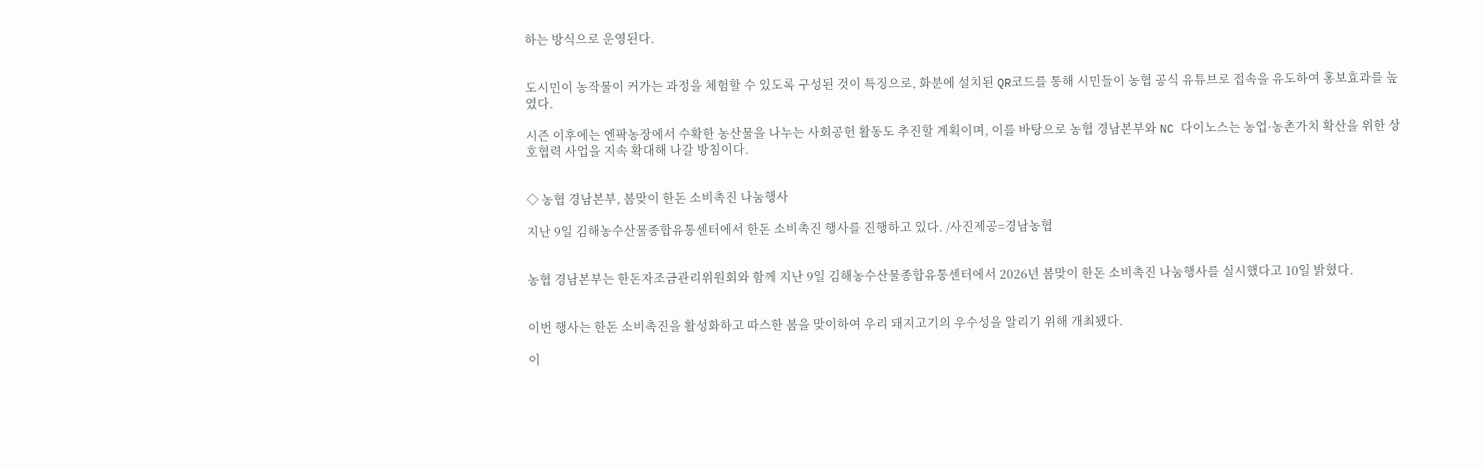하는 방식으로 운영된다.


도시민이 농작물이 커가는 과정을 체험할 수 있도록 구성된 것이 특징으로, 화분에 설치된 QR코드를 통해 시민들이 농협 공식 유튜브로 접속을 유도하여 홍보효과를 높였다.

시즌 이후에는 엔팍농장에서 수확한 농산물을 나누는 사회공헌 활동도 추진할 계획이며, 이를 바탕으로 농협 경남본부와 NC 다이노스는 농업·농촌가치 확산을 위한 상호협력 사업을 지속 확대해 나갈 방침이다.


◇ 농협 경남본부, 봄맞이 한돈 소비촉진 나눔행사

지난 9일 김해농수산물종합유통센터에서 한돈 소비촉진 행사를 진행하고 있다. /사진제공=경남농협


농협 경남본부는 한돈자조금관리위원회와 함께 지난 9일 김해농수산물종합유통센터에서 2026년 봄맞이 한돈 소비촉진 나눔행사를 실시했다고 10일 밝혔다.


이번 행사는 한돈 소비촉진을 활성화하고 따스한 봄을 맞이하여 우리 돼지고기의 우수성을 알리기 위해 개최됐다.

이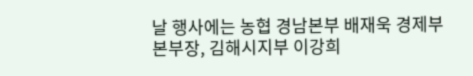날 행사에는 농협 경남본부 배재욱 경제부본부장, 김해시지부 이강희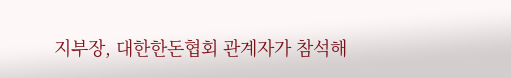지부장, 대한한돈협회 관계자가 참석해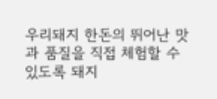우리돼지 한돈의 뛰어난 맛과 품질을 직접 체험할 수 있도록 돼지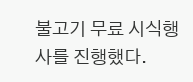불고기 무료 시식행사를 진행했다.